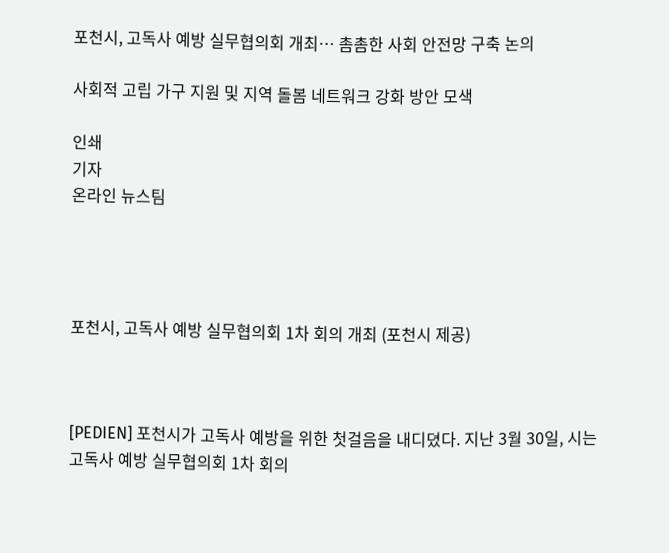포천시, 고독사 예방 실무협의회 개최… 촘촘한 사회 안전망 구축 논의

사회적 고립 가구 지원 및 지역 돌봄 네트워크 강화 방안 모색

인쇄
기자
온라인 뉴스팀




포천시, 고독사 예방 실무협의회 1차 회의 개최 (포천시 제공)



[PEDIEN] 포천시가 고독사 예방을 위한 첫걸음을 내디뎠다. 지난 3월 30일, 시는 고독사 예방 실무협의회 1차 회의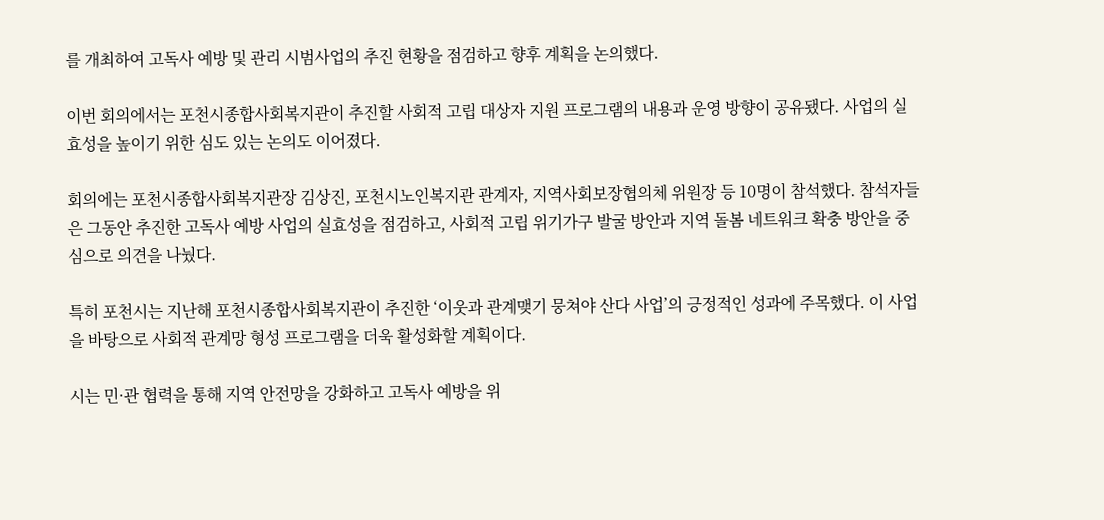를 개최하여 고독사 예방 및 관리 시범사업의 추진 현황을 점검하고 향후 계획을 논의했다.

이번 회의에서는 포천시종합사회복지관이 추진할 사회적 고립 대상자 지원 프로그램의 내용과 운영 방향이 공유됐다. 사업의 실효성을 높이기 위한 심도 있는 논의도 이어졌다.

회의에는 포천시종합사회복지관장 김상진, 포천시노인복지관 관계자, 지역사회보장협의체 위원장 등 10명이 참석했다. 참석자들은 그동안 추진한 고독사 예방 사업의 실효성을 점검하고, 사회적 고립 위기가구 발굴 방안과 지역 돌봄 네트워크 확충 방안을 중심으로 의견을 나눴다.

특히 포천시는 지난해 포천시종합사회복지관이 추진한 ‘이웃과 관계맺기 뭉쳐야 산다 사업’의 긍정적인 성과에 주목했다. 이 사업을 바탕으로 사회적 관계망 형성 프로그램을 더욱 활성화할 계획이다.

시는 민·관 협력을 통해 지역 안전망을 강화하고 고독사 예방을 위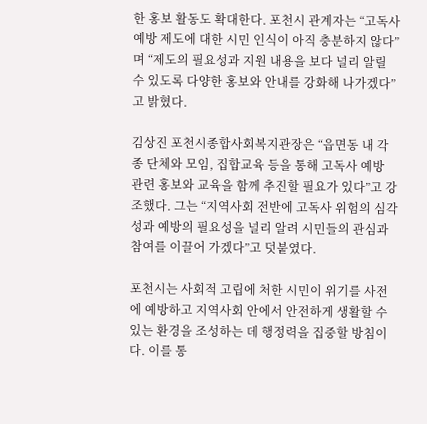한 홍보 활동도 확대한다. 포천시 관계자는 “고독사 예방 제도에 대한 시민 인식이 아직 충분하지 않다”며 “제도의 필요성과 지원 내용을 보다 널리 알릴 수 있도록 다양한 홍보와 안내를 강화해 나가겠다”고 밝혔다.

김상진 포천시종합사회복지관장은 “읍면동 내 각종 단체와 모임, 집합교육 등을 통해 고독사 예방 관련 홍보와 교육을 함께 추진할 필요가 있다”고 강조했다. 그는 “지역사회 전반에 고독사 위험의 심각성과 예방의 필요성을 널리 알려 시민들의 관심과 참여를 이끌어 가겠다”고 덧붙였다.

포천시는 사회적 고립에 처한 시민이 위기를 사전에 예방하고 지역사회 안에서 안전하게 생활할 수 있는 환경을 조성하는 데 행정력을 집중할 방침이다. 이를 통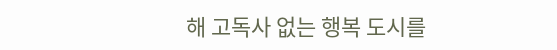해 고독사 없는 행복 도시를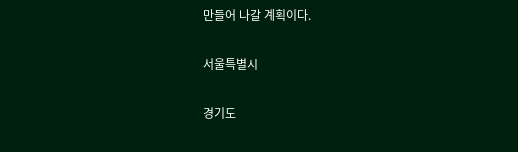만들어 나갈 계획이다.

서울특별시

경기도